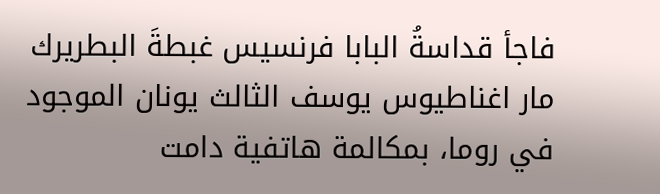فاجأ قداسةُ البابا فرنسيس غبطةَ البطريرك مار اغناطيوس يوسف الثالث يونان الموجود في روما، بمكالمة هاتفية دامت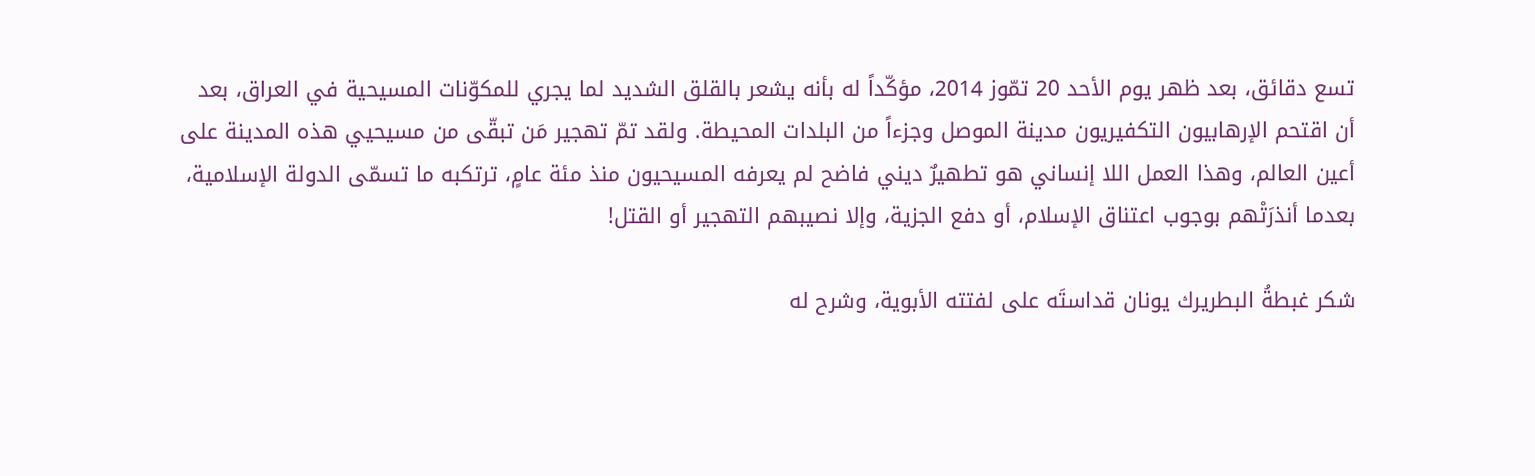تسع دقائق، بعد ظهر يوم الأحد 20 تمّوز 2014، مؤكّداً له بأنه يشعر بالقلق الشديد لما يجري للمكوّنات المسيحية في العراق، بعد أن اقتحم الإرهابيون التكفيريون مدينة الموصل وجزءاً من البلدات المحيطة. ولقد تمّ تهجير مَن تبقّى من مسيحيي هذه المدينة على أعين العالم، وهذا العمل اللا إنساني هو تطهيرٌ ديني فاضح لم يعرفه المسيحيون منذ مئة عامٍ، ترتكبه ما تسمّى الدولة الإسلامية، بعدما أنذرَتْهم بوجوب اعتناق الإسلام، أو دفع الجزية، وإلا نصيبهم التهجير أو القتل!

شكر غبطةُ البطريرك يونان قداستَه على لفتته الأبوية، وشرح له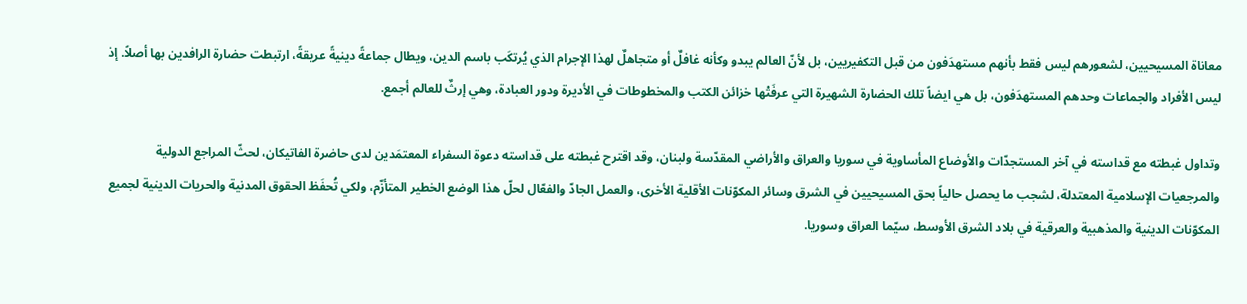معاناة المسيحيين، لشعورهم ليس فقط بأنهم مستهدَفون من قبل التكفيريين، بل لأنّ العالم يبدو وكأنه غافلٌ أو متجاهلٌ لهذا الإجرام الذي يُرتكَب باسم الدين، ويطال جماعةً دينيةً عريقةً، ارتبطت حضارة الرافدين بها أصلاً. إذ ليس الأفراد والجماعات وحدهم المستهدَفون، بل هي ايضاً تلك الحضارة الشهيرة التي عرفَتْها خزائن الكتب والمخطوطات في الأديرة ودور العبادة، وهي إرثٌ للعالم أجمع.

وتداول غبطته مع قداسته في آخر المستجدّات والأوضاع المأساوية في سوريا والعراق والأراضي المقدّسة ولبنان، وقد اقترح غبطته على قداسته دعوة السفراء المعتمَدين لدى حاضرة الفاتيكان، لحثّ المراجع الدولية والمرجعيات الإسلامية المعتدلة، لشجب ما يحصل حالياً بحق المسيحيين في الشرق وسائر المكوّنات الأقلية الأخرى، والعمل الجادّ والفعّال لحلّ هذا الوضع الخطير المتأزّم، ولكي تُحفَظ الحقوق المدنية والحريات الدينية لجميع المكوّنات الدينية والمذهبية والعرقية في بلاد الشرق الأوسط، سيّما العراق وسوريا.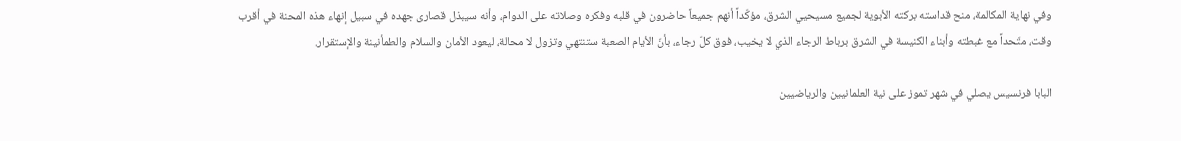وفي نهاية المكالمة، منح قداسته بركته الأبوية لجميع مسيحيي الشرق، مؤكّداً أنهم جميعاً حاضرون في قلبه وفكره وصلاته على الدوام، وأنه سيبذل قصارى جهده في سبيل إنهاء هذه المحنة في أقرب وقت، متّحداً مع غبطته وأبناء الكنيسة في الشرق برباط الرجاء الذي لا يخيب، فوق كلّ رجاء، بأنّ الأيام الصعبة ستنتهي وتزول لا محالة، ليعود الأمان والسلام والطمأنينة والإستقرار.

البابا فرنسيس يصلي في شهر تموز على نية العلمانيين والرياضيين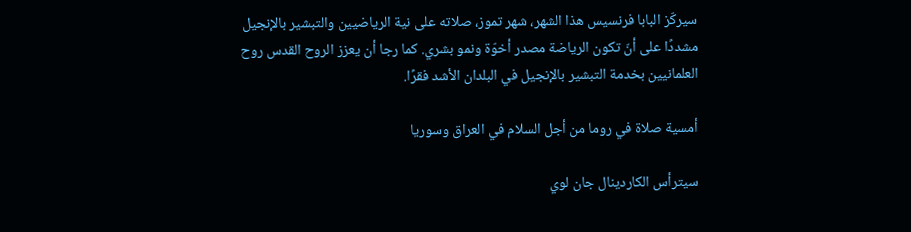سيركّز البابا فرنسيس هذا الشهر، شهر تموز، صلاته على نية الرياضيين والتبشير بالإنجيل مشددًا على أنّ تكون الرياضة مصدر أخوّة ونمو بشري. كما رجا أن يعزز الروح القدس روح العلمانيين بخدمة التبشير بالإنجيل في البلدان الأشد فقرًا.

أمسية صلاة في روما من أجل السلام في العراق وسوريا

سيترأس الكاردينال جان لوي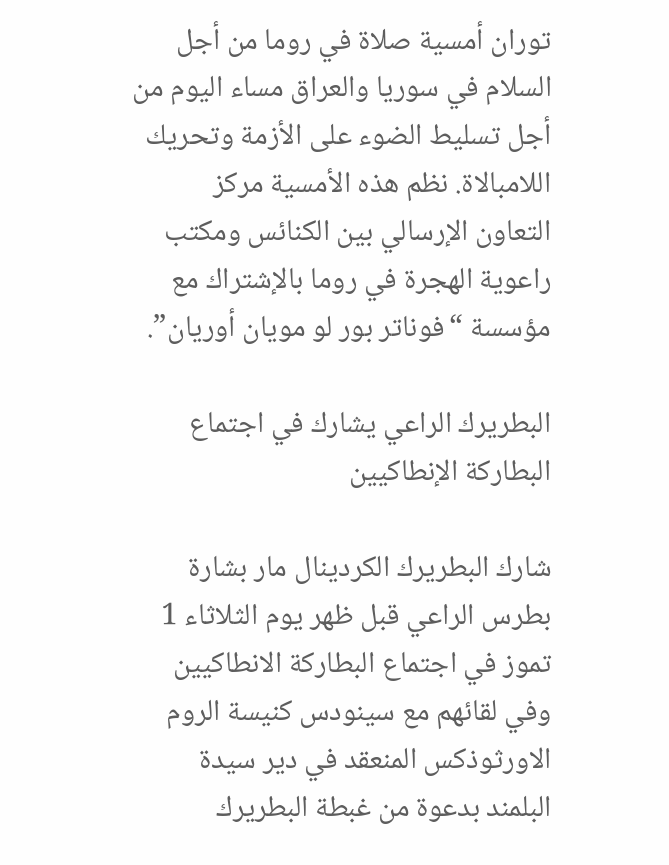توران أمسية صلاة في روما من أجل السلام في سوريا والعراق مساء اليوم من أجل تسليط الضوء على الأزمة وتحريك اللامبالاة. نظم هذه الأمسية مركز التعاون الإرسالي بين الكنائس ومكتب راعوية الهجرة في روما بالإشتراك مع مؤسسة “فوناتر بور لو مويان أوريان”.

البطريرك الراعي يشارك في اجتماع البطاركة الإنطاكيين

شارك البطريرك الكردينال مار بشارة بطرس الراعي قبل ظهر يوم الثلاثاء 1 تموز في اجتماع البطاركة الانطاكيين وفي لقائهم مع سينودس كنيسة الروم الاورثوذكس المنعقد في دير سيدة البلمند بدعوة من غبطة البطريرك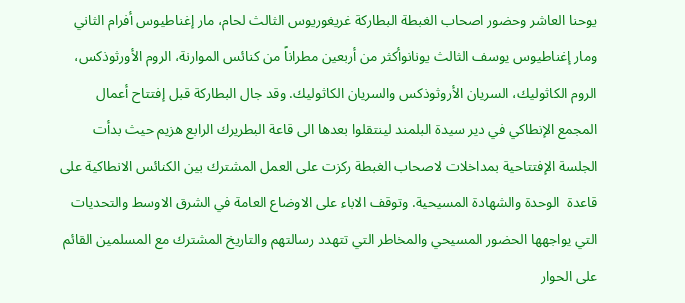يوحنا العاشر وحضور اصحاب الغبطة البطاركة غريغوريوس الثالث لحام، مار إغناطيوس أفرام الثاني ومار إغناطيوس يوسف الثالث يونانوأكثر من أربعين مطراناً من كنائس الموارنة، الروم الأورثوذكس، الروم الكاثوليك، السريان الأروثوذكس والسريان الكاثوليك. وقد جال البطاركة قبل إفتتاح أعمال المجمع الإنطاكي في دير سيدة البلمند لينتقلوا بعدها الى قاعة البطريرك الرابع هزيم حيث بدأت الجلسة الإفتتاحية بمداخلات لاصحاب الغبطة ركزت على العمل المشترك بين الكنائس الانطاكية على قاعدة  الوحدة والشهادة المسيحية. وتوقف الاباء على الاوضاع العامة في الشرق الاوسط والتحديات التي يواجهها الحضور المسيحي والمخاطر التي تتهدد رسالتهم والتاريخ المشترك مع المسلمين القائم على الحوار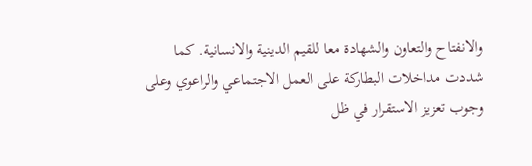والانفتاح والتعاون والشهادة معا للقيم الدينية والانسانية. كما شددت مداخلات البطاركة على العمل الاجتماعي والراعوي وعلى وجوب تعزيز الاستقرار في ظل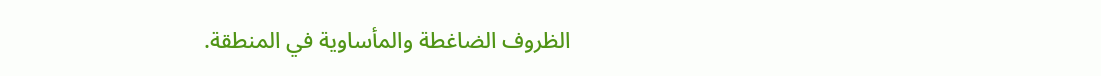الظروف الضاغطة والمأساوية في المنطقة.